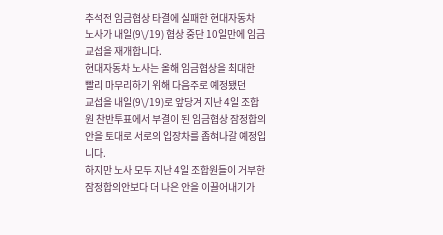추석전 임금협상 타결에 실패한 현대자동차
노사가 내일(9\/19) 협상 중단 10일만에 임금
교섭을 재개합니다.
현대자동차 노사는 올해 임금협상을 최대한
빨리 마무리하기 위해 다음주로 예정됐던
교섭을 내일(9\/19)로 앞당겨 지난 4일 조합원 찬반투표에서 부결이 된 임금협상 잠정합의안을 토대로 서로의 입장차를 좁혀나갈 예정입니다.
하지만 노사 모두 지난 4일 조합원들이 거부한 잠정합의안보다 더 나은 안을 이끌어내기가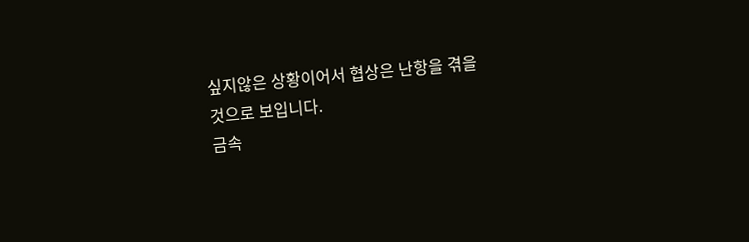싶지않은 상황이어서 협상은 난항을 겪을
것으로 보입니다.
금속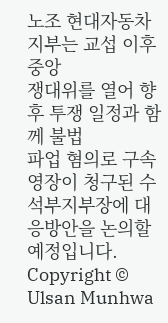노조 현대자동차 지부는 교섭 이후 중앙
쟁대위를 열어 향후 투쟁 일정과 함께 불법
파업 혐의로 구속영장이 청구된 수석부지부장에 대응방안을 논의할 예정입니다.
Copyright © Ulsan Munhwa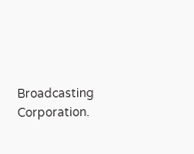Broadcasting Corporation.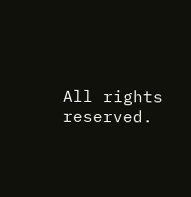All rights reserved.